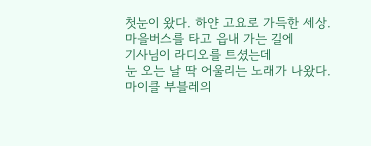첫눈이 왔다. 하얀 고요로 가득한 세상.
마을버스를 타고 읍내 가는 길에
기사님이 라디오를 트셨는데
눈 오는 날 딱 어울리는 노래가 나왔다.
마이클 부블레의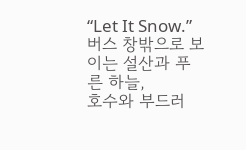“Let It Snow.”
버스 창밖으로 보이는 설산과 푸른 하늘,
호수와 부드러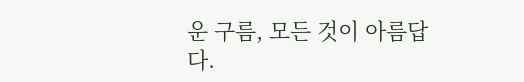운 구름, 모든 것이 아름답다.